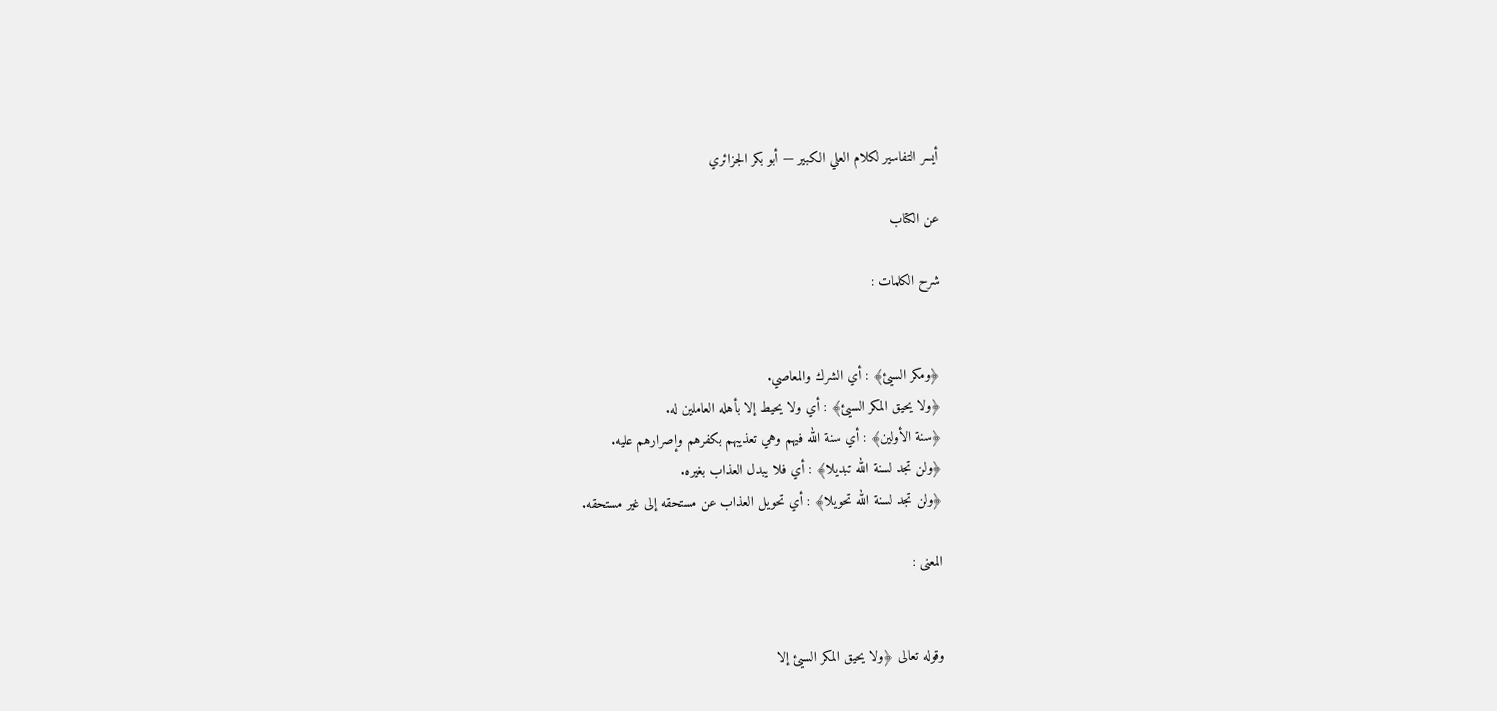أيسر التفاسير لكلام العلي الكبير — أبو بكر الجزائري

عن الكتاب

شرح الكلمات :


﴿ومكر السيئ﴾ : أي الشرك والمعاصي.
﴿ولا يحيق المكر السيئ﴾ : أي ولا يحيط إلا بأهله العاملين له.
﴿سنة الأولين﴾ : أي سنة الله فيهم وهي تعذيبهم بكفرهم وإصرارهم عليه.
﴿ولن تجد لسنة الله تبديلا﴾ : أي فلا يبدل العذاب بغيره.
﴿ولن تجد لسنة الله تحويلا﴾ : أي تحويل العذاب عن مستحقه إلى غير مستحقه.

المعنى :


وقوله تعالى ﴿ولا يحيق المكر السيئ إلا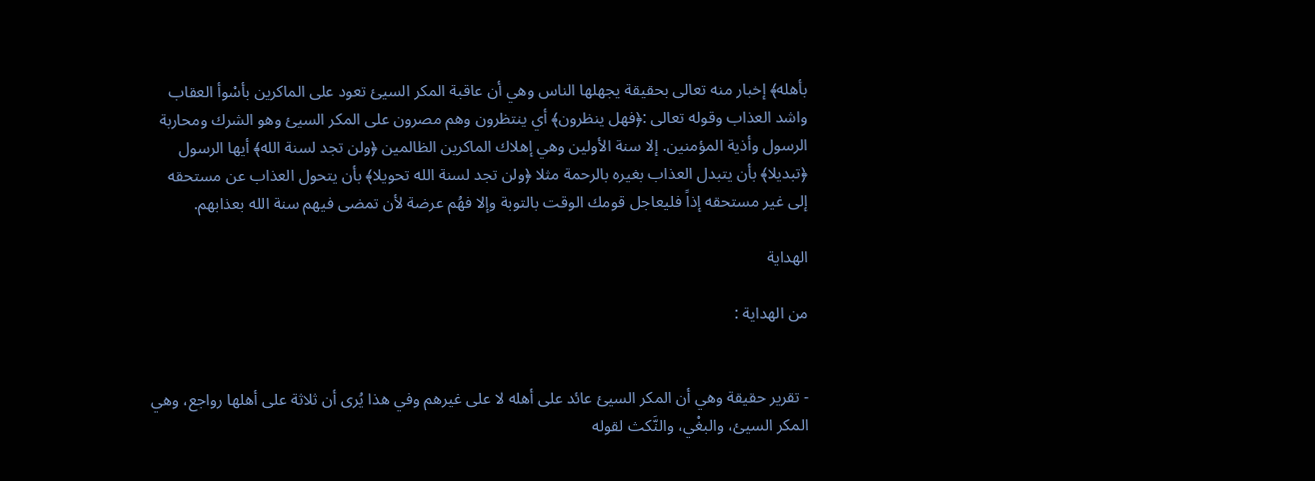بأهله﴾ إخبار منه تعالى بحقيقة يجهلها الناس وهي أن عاقبة المكر السيئ تعود على الماكرين بأسْوأ العقاب واشد العذاب وقوله تعالى :﴿فهل ينظرون﴾ أي ينتظرون وهم مصرون على المكر السيئ وهو الشرك ومحاربة الرسول وأذية المؤمنين. إلا سنة الأولين وهي إهلاك الماكرين الظالمين ﴿ولن تجد لسنة الله﴾ أيها الرسول ﴿تبديلا﴾ بأن يتبدل العذاب بغيره بالرحمة مثلا ﴿ولن تجد لسنة الله تحويلا﴾ بأن يتحول العذاب عن مستحقه إلى غير مستحقه إذاً فليعاجل قومك الوقت بالتوبة وإلا فهُم عرضة لأن تمضى فيهم سنة الله بعذابهم.

الهداية

من الهداية :


- تقرير حقيقة وهي أن المكر السيئ عائد على أهله لا على غيرهم وفي هذا يُرى أن ثلاثة على أهلها رواجع، وهي المكر السيئ، والبغْي، والنَّكث لقوله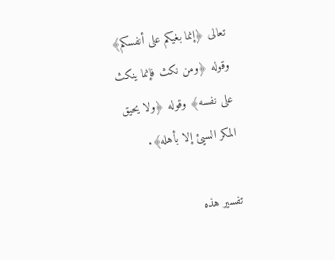تعالى ﴿إنما بغيكم على أنفسكم﴾ وقوله ﴿ومن نكث فإنما ينكث على نفسه﴾ وقوله ﴿ولا يحيق المكر السيئ إلا بأهله﴾.

تفسير هذه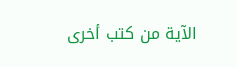الآية من كتب أخرى